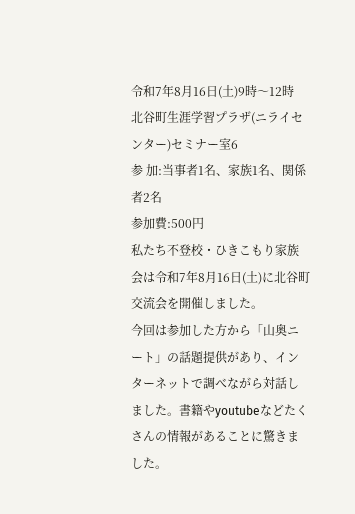令和7年8月16日(土)9時〜12時
北谷町生涯学習プラザ(ニライセンター)セミナー室6
参 加:当事者1名、家族1名、関係者2名
参加費:500円
私たち不登校・ひきこもり家族会は令和7年8月16日(土)に北谷町交流会を開催しました。
今回は参加した方から「山奥ニート」の話題提供があり、インターネットで調べながら対話しました。書籍やyoutubeなどたくさんの情報があることに驚きました。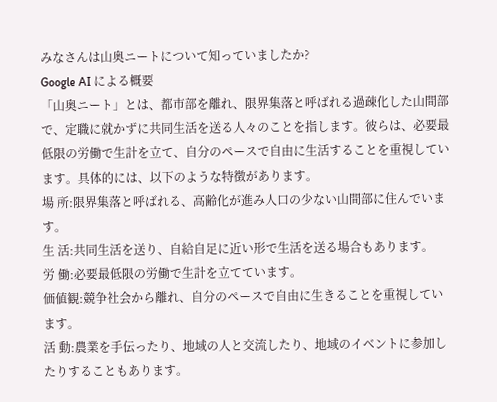みなさんは山奥ニートについて知っていましたか?
Google AI による概要
「山奥ニート」とは、都市部を離れ、限界集落と呼ばれる過疎化した山間部で、定職に就かずに共同生活を送る人々のことを指します。彼らは、必要最低限の労働で生計を立て、自分のペースで自由に生活することを重視しています。具体的には、以下のような特徴があります。
場 所:限界集落と呼ばれる、高齢化が進み人口の少ない山間部に住んでいます。
生 活:共同生活を送り、自給自足に近い形で生活を送る場合もあります。
労 働:必要最低限の労働で生計を立てています。
価値観:競争社会から離れ、自分のペースで自由に生きることを重視しています。
活 動:農業を手伝ったり、地域の人と交流したり、地域のイベントに参加したりすることもあります。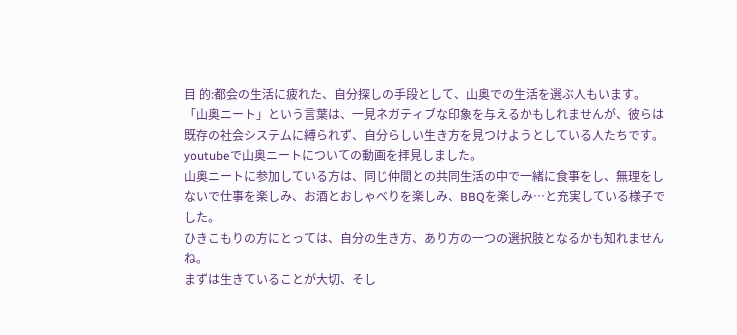目 的:都会の生活に疲れた、自分探しの手段として、山奥での生活を選ぶ人もいます。
「山奥ニート」という言葉は、一見ネガティブな印象を与えるかもしれませんが、彼らは既存の社会システムに縛られず、自分らしい生き方を見つけようとしている人たちです。
youtubeで山奥ニートについての動画を拝見しました。
山奥ニートに参加している方は、同じ仲間との共同生活の中で一緒に食事をし、無理をしないで仕事を楽しみ、お酒とおしゃべりを楽しみ、BBQを楽しみ…と充実している様子でした。
ひきこもりの方にとっては、自分の生き方、あり方の一つの選択肢となるかも知れませんね。
まずは生きていることが大切、そし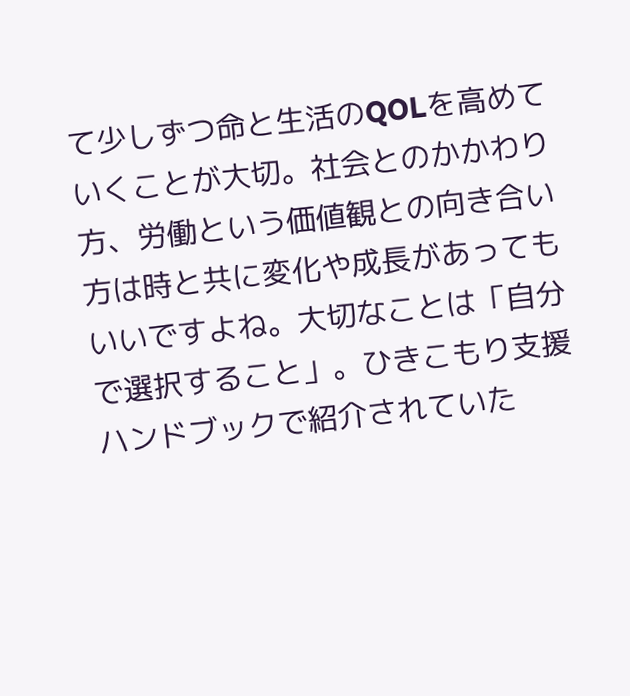て少しずつ命と生活のQOLを高めていくことが大切。社会とのかかわり方、労働という価値観との向き合い方は時と共に変化や成長があってもいいですよね。大切なことは「自分で選択すること」。ひきこもり支援ハンドブックで紹介されていた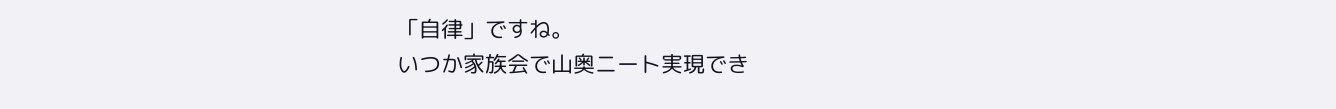「自律」ですね。
いつか家族会で山奥ニート実現でき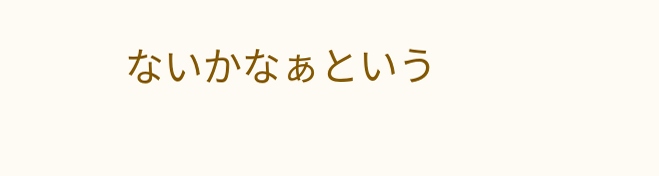ないかなぁという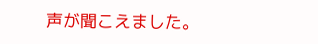声が聞こえました。